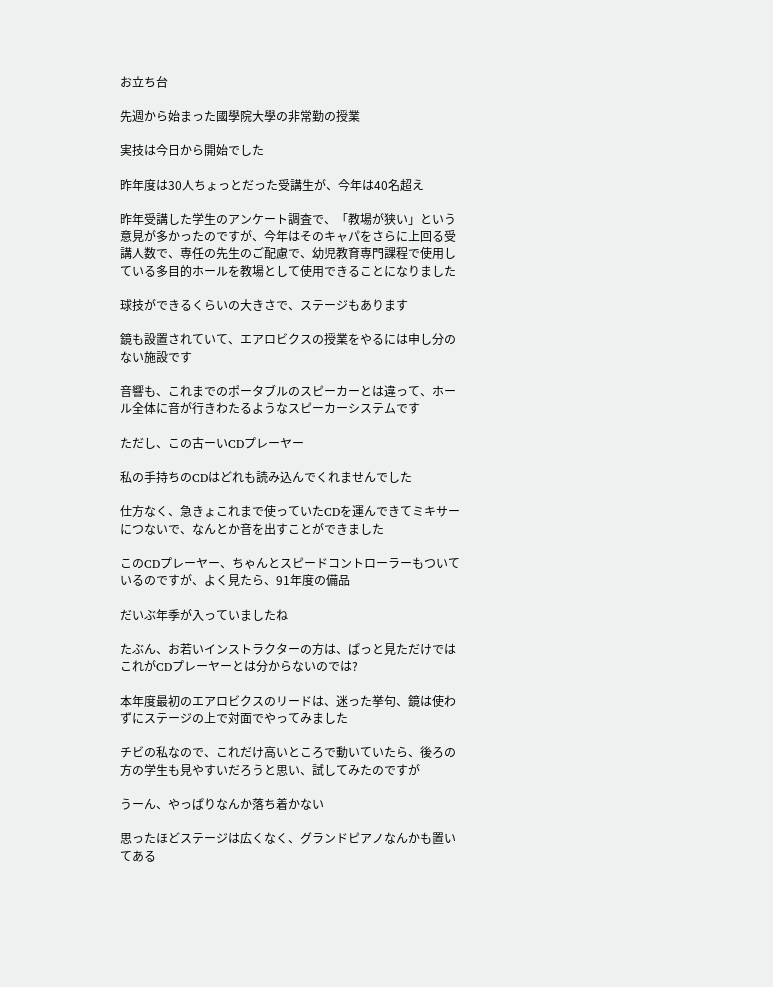お立ち台

先週から始まった國學院大學の非常勤の授業

実技は今日から開始でした

昨年度は30人ちょっとだった受講生が、今年は40名超え

昨年受講した学生のアンケート調査で、「教場が狭い」という意見が多かったのですが、今年はそのキャパをさらに上回る受講人数で、専任の先生のご配慮で、幼児教育専門課程で使用している多目的ホールを教場として使用できることになりました

球技ができるくらいの大きさで、ステージもあります

鏡も設置されていて、エアロビクスの授業をやるには申し分のない施設です

音響も、これまでのポータブルのスピーカーとは違って、ホール全体に音が行きわたるようなスピーカーシステムです

ただし、この古ーいCDプレーヤー

私の手持ちのCDはどれも読み込んでくれませんでした

仕方なく、急きょこれまで使っていたCDを運んできてミキサーにつないで、なんとか音を出すことができました

このCDプレーヤー、ちゃんとスピードコントローラーもついているのですが、よく見たら、91年度の備品

だいぶ年季が入っていましたね

たぶん、お若いインストラクターの方は、ぱっと見ただけではこれがCDプレーヤーとは分からないのでは?

本年度最初のエアロビクスのリードは、迷った挙句、鏡は使わずにステージの上で対面でやってみました

チビの私なので、これだけ高いところで動いていたら、後ろの方の学生も見やすいだろうと思い、試してみたのですが

うーん、やっぱりなんか落ち着かない

思ったほどステージは広くなく、グランドピアノなんかも置いてある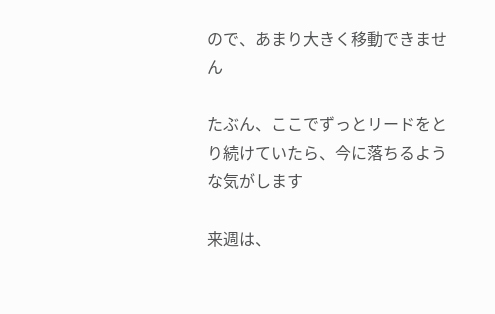ので、あまり大きく移動できません

たぶん、ここでずっとリードをとり続けていたら、今に落ちるような気がします

来週は、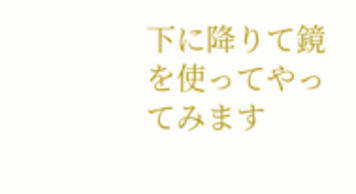下に降りて鏡を使ってやってみます